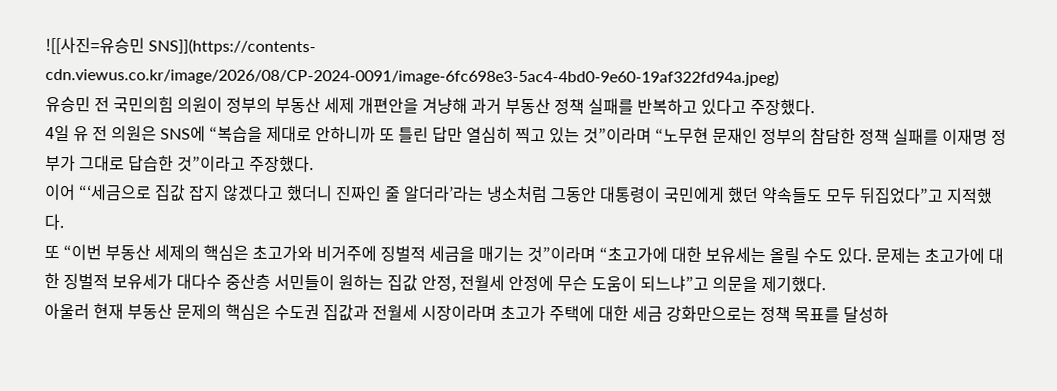![[사진=유승민 SNS]](https://contents-cdn.viewus.co.kr/image/2026/08/CP-2024-0091/image-6fc698e3-5ac4-4bd0-9e60-19af322fd94a.jpeg)
유승민 전 국민의힘 의원이 정부의 부동산 세제 개편안을 겨냥해 과거 부동산 정책 실패를 반복하고 있다고 주장했다.
4일 유 전 의원은 SNS에 “복습을 제대로 안하니까 또 틀린 답만 열심히 찍고 있는 것”이라며 “노무현 문재인 정부의 참담한 정책 실패를 이재명 정부가 그대로 답습한 것”이라고 주장했다.
이어 “‘세금으로 집값 잡지 않겠다고 했더니 진짜인 줄 알더라’라는 냉소처럼 그동안 대통령이 국민에게 했던 약속들도 모두 뒤집었다”고 지적했다.
또 “이번 부동산 세제의 핵심은 초고가와 비거주에 징벌적 세금을 매기는 것”이라며 “초고가에 대한 보유세는 올릴 수도 있다. 문제는 초고가에 대한 징벌적 보유세가 대다수 중산층 서민들이 원하는 집값 안정, 전월세 안정에 무슨 도움이 되느냐”고 의문을 제기했다.
아울러 현재 부동산 문제의 핵심은 수도권 집값과 전월세 시장이라며 초고가 주택에 대한 세금 강화만으로는 정책 목표를 달성하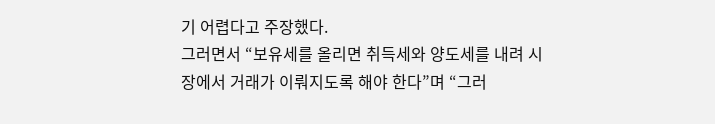기 어렵다고 주장했다.
그러면서 “보유세를 올리면 취득세와 양도세를 내려 시장에서 거래가 이뤄지도록 해야 한다”며 “그러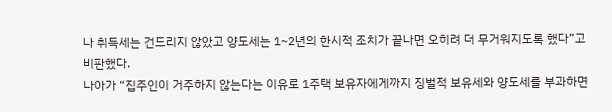나 취득세는 건드리지 않았고 양도세는 1~2년의 한시적 조치가 끝나면 오히려 더 무거워지도록 했다”고 비판했다.
나아가 “집주인이 거주하지 않는다는 이유로 1주택 보유자에게까지 징벌적 보유세와 양도세를 부과하면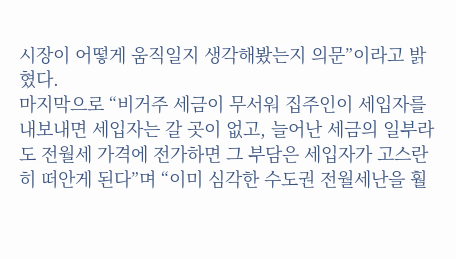시장이 어떻게 움직일지 생각해봤는지 의문”이라고 밝혔다.
마지막으로 “비거주 세금이 무서워 집주인이 세입자를 내보내면 세입자는 갈 곳이 없고, 늘어난 세금의 일부라도 전월세 가격에 전가하면 그 부담은 세입자가 고스란히 떠안게 된다”며 “이미 심각한 수도권 전월세난을 훨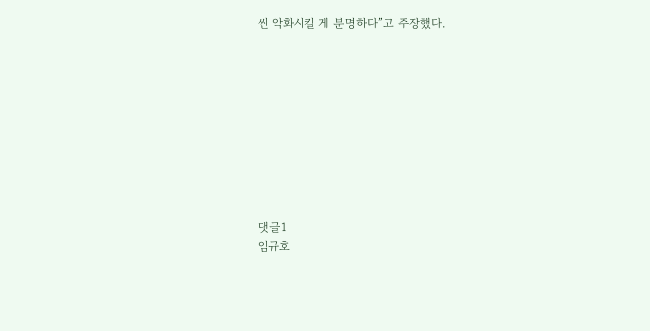씬 악화시킬 게 분명하다”고 주장했다.










댓글1
임규호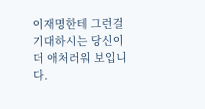이재명한테 그런걸 기대하시는 당신이 더 애처러워 보입니다.